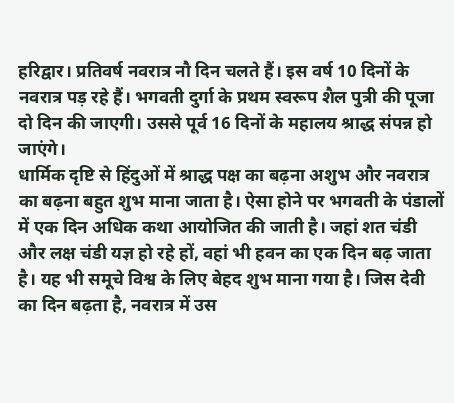हरिद्वार। प्रतिवर्ष नवरात्र नौ दिन चलते हैं। इस वर्ष 10 दिनों के नवरात्र पड़ रहे हैं। भगवती दुर्गा के प्रथम स्वरूप शैल पुत्री की पूजा दो दिन की जाएगी। उससे पूर्व 16 दिनों के महालय श्राद्ध संपन्न हो जाएंगे।
धार्मिक दृष्टि से हिंदुओं में श्राद्ध पक्ष का बढ़ना अशुभ और नवरात्र का बढ़ना बहुत शुभ माना जाता है। ऐसा होने पर भगवती के पंडालों में एक दिन अधिक कथा आयोजित की जाती है। जहां शत चंडी और लक्ष चंडी यज्ञ हो रहे हों, वहां भी हवन का एक दिन बढ़ जाता है। यह भी समूचे विश्व के लिए बेहद शुभ माना गया है। जिस देवी का दिन बढ़ता है, नवरात्र में उस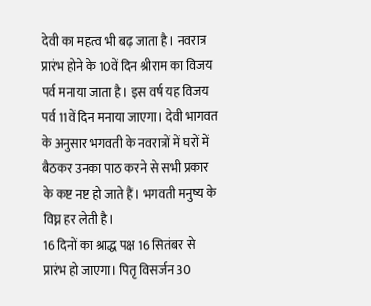देवी का महत्व भी बढ़ जाता है। नवरात्र प्रारंभ होने के 10वें दिन श्रीराम का विजय पर्व मनाया जाता है। इस वर्ष यह विजय पर्व 11वें दिन मनाया जाएगा। देवी भागवत के अनुसार भगवती के नवरात्रों में घरों में बैठकर उनका पाठ करने से सभी प्रकार के कष्ट नष्ट हो जाते हैं। भगवती मनुष्य के विघ्न हर लेती है।
16 दिनों का श्राद्ध पक्ष 16 सितंबर से प्रारंभ हो जाएगा। पितृ विसर्जन 30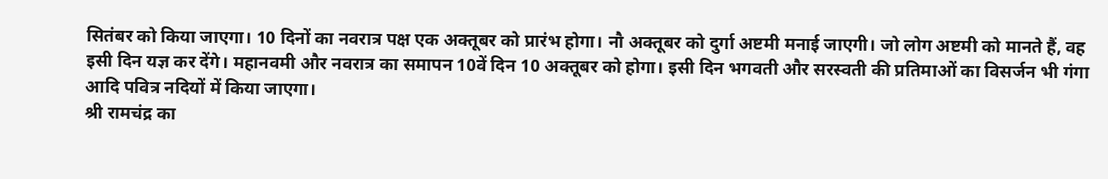सितंबर को किया जाएगा। 10 दिनों का नवरात्र पक्ष एक अक्तूबर को प्रारंभ होगा। नौ अक्तूबर को दुर्गा अष्टमी मनाई जाएगी। जो लोग अष्टमी को मानते हैं, वह इसी दिन यज्ञ कर देंगे। महानवमी और नवरात्र का समापन 10वें दिन 10 अक्तूबर को होगा। इसी दिन भगवती और सरस्वती की प्रतिमाओं का विसर्जन भी गंगा आदि पवित्र नदियों में किया जाएगा।
श्री रामचंद्र का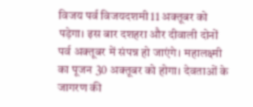विजय पर्व विजयदशमी 11 अक्तूबर को पड़ेगा। इस बार दशहरा और दीवाली दोनों पर्व अक्तूबर में संपन्न हो जाएंगे। महालक्ष्मी का पूजन 30 अक्तूबर को होगा। देवताओं के जागरण की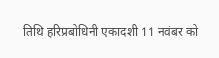तिथि हरिप्रबोधिनी एकादशी 11 नवंबर को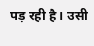पड़ रही है। उसी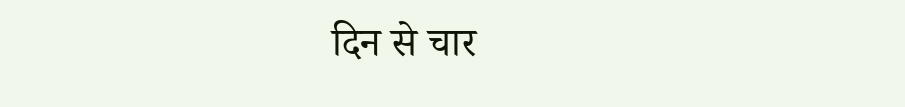दिन से चार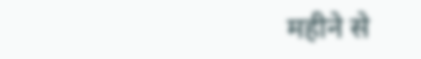महीने से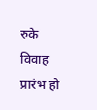रुके विवाह प्रारंभ हो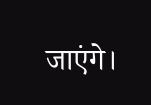जाएंगे।